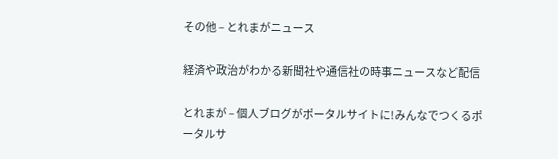その他 – とれまがニュース

経済や政治がわかる新聞社や通信社の時事ニュースなど配信

とれまが – 個人ブログがポータルサイトに!みんなでつくるポータルサ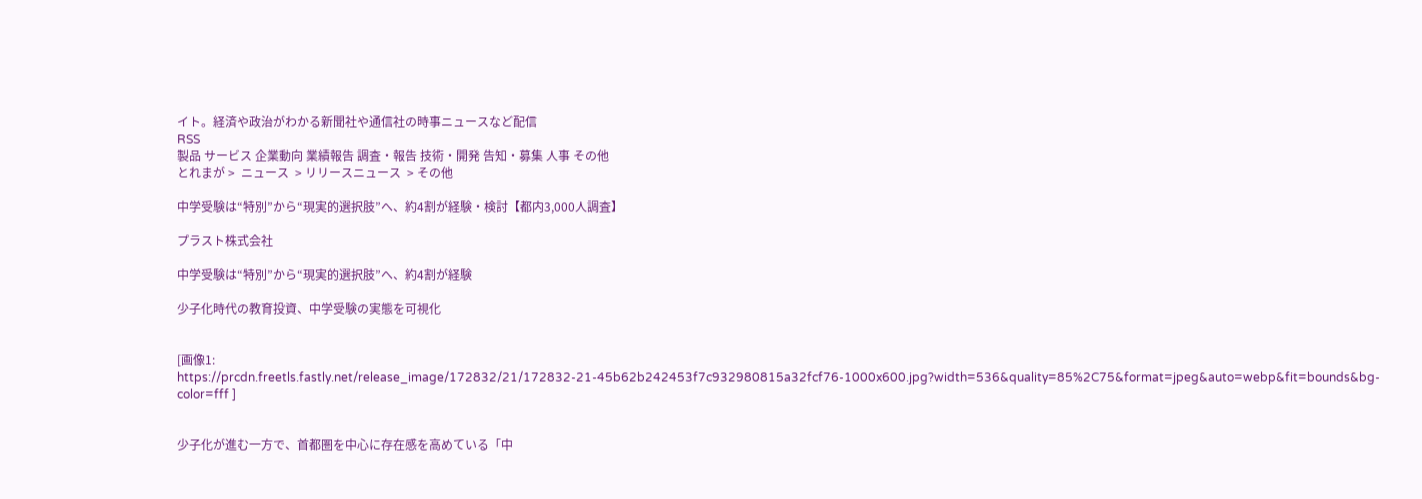イト。経済や政治がわかる新聞社や通信社の時事ニュースなど配信
RSS
製品 サービス 企業動向 業績報告 調査・報告 技術・開発 告知・募集 人事 その他
とれまが >  ニュース  > リリースニュース  > その他

中学受験は“特別”から“現実的選択肢”へ、約4割が経験・検討【都内3,000人調査】

プラスト株式会社

中学受験は“特別”から“現実的選択肢”へ、約4割が経験

少子化時代の教育投資、中学受験の実態を可視化


[画像1: https://prcdn.freetls.fastly.net/release_image/172832/21/172832-21-45b62b242453f7c932980815a32fcf76-1000x600.jpg?width=536&quality=85%2C75&format=jpeg&auto=webp&fit=bounds&bg-color=fff ]


少子化が進む一方で、首都圏を中心に存在感を高めている「中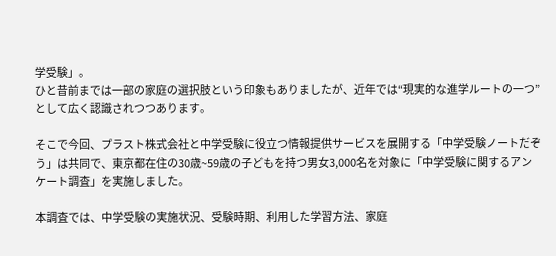学受験」。
ひと昔前までは一部の家庭の選択肢という印象もありましたが、近年では“現実的な進学ルートの一つ”として広く認識されつつあります。

そこで今回、プラスト株式会社と中学受験に役立つ情報提供サービスを展開する「中学受験ノートだぞう」は共同で、東京都在住の30歳~59歳の子どもを持つ男女3,000名を対象に「中学受験に関するアンケート調査」を実施しました。

本調査では、中学受験の実施状況、受験時期、利用した学習方法、家庭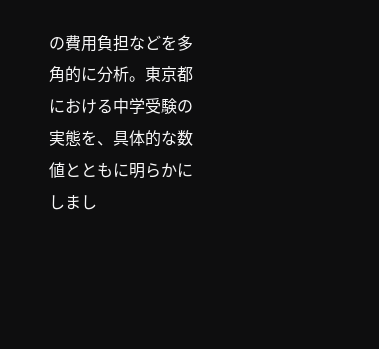の費用負担などを多角的に分析。東京都における中学受験の実態を、具体的な数値とともに明らかにしまし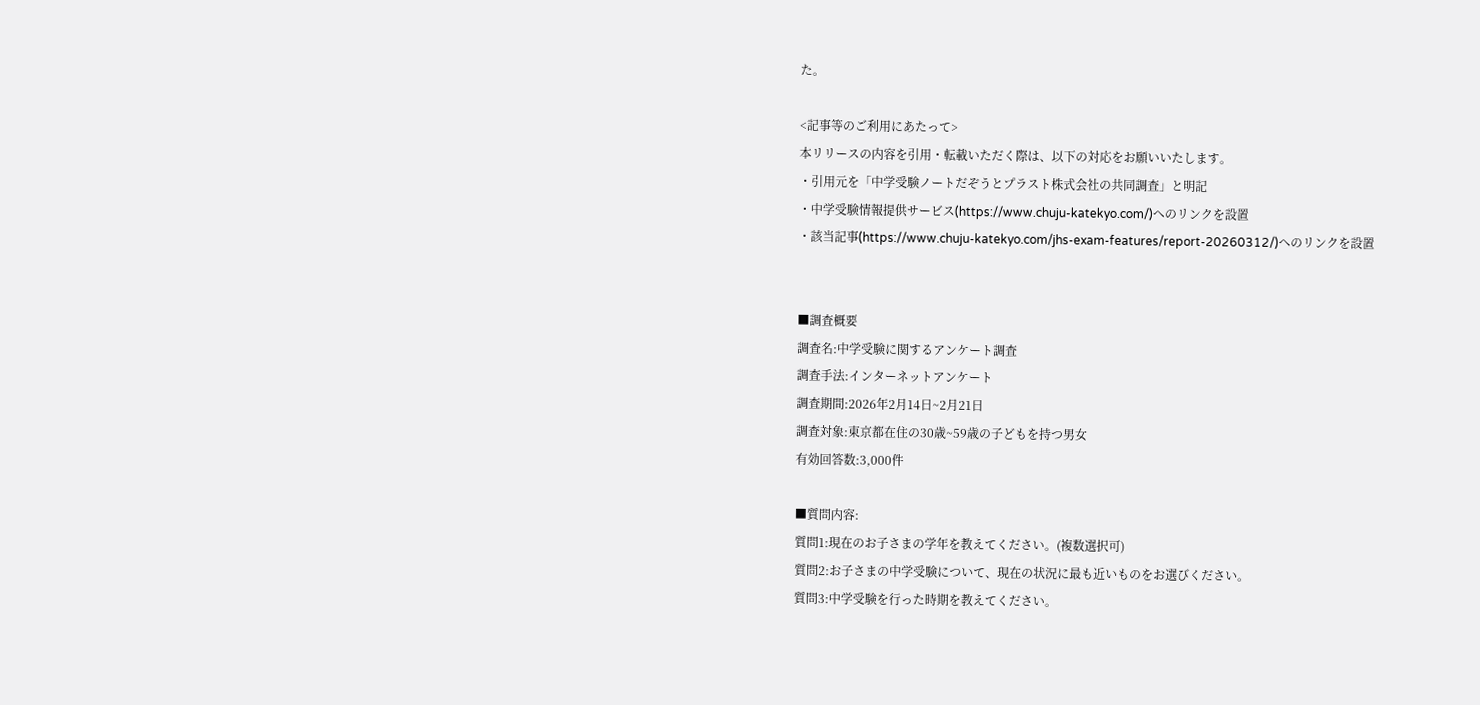た。

<記事等のご利用にあたって>
本リリースの内容を引用・転載いただく際は、以下の対応をお願いいたします。
・引用元を「中学受験ノートだぞうとプラスト株式会社の共同調査」と明記
・中学受験情報提供サービス(https://www.chuju-katekyo.com/)へのリンクを設置
・該当記事(https://www.chuju-katekyo.com/jhs-exam-features/report-20260312/)へのリンクを設置


■調査概要
調査名:中学受験に関するアンケート調査
調査手法:インターネットアンケート
調査期間:2026年2月14日~2月21日
調査対象:東京都在住の30歳~59歳の子どもを持つ男女
有効回答数:3,000件

■質問内容:
質問1:現在のお子さまの学年を教えてください。(複数選択可)
質問2:お子さまの中学受験について、現在の状況に最も近いものをお選びください。
質問3:中学受験を行った時期を教えてください。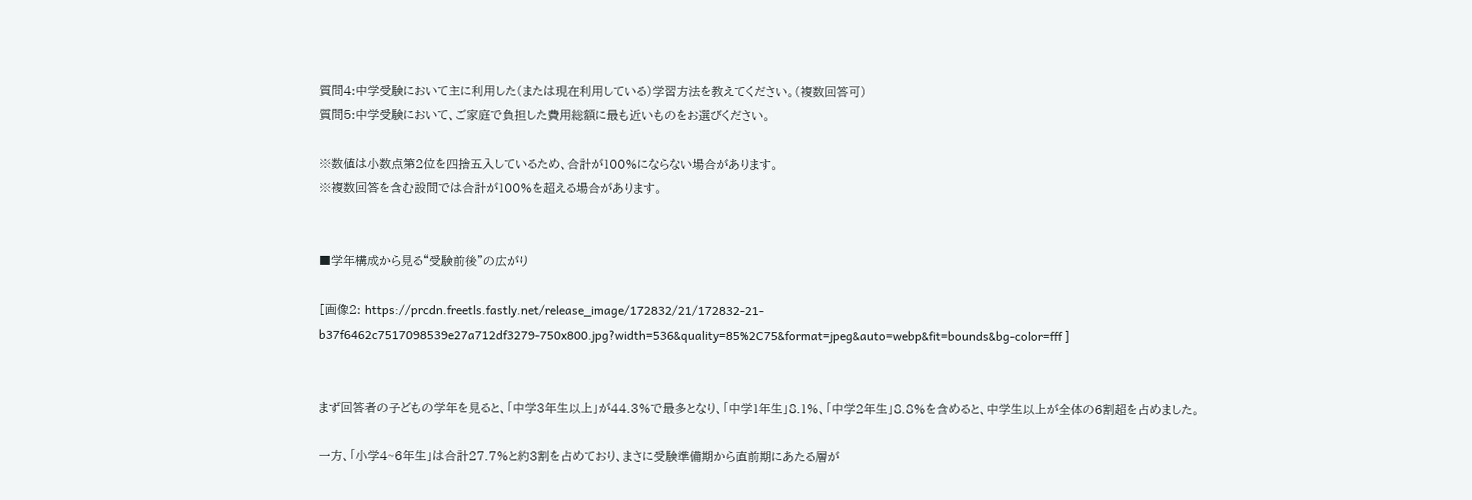質問4:中学受験において主に利用した(または現在利用している)学習方法を教えてください。(複数回答可)
質問5:中学受験において、ご家庭で負担した費用総額に最も近いものをお選びください。

※数値は小数点第2位を四捨五入しているため、合計が100%にならない場合があります。
※複数回答を含む設問では合計が100%を超える場合があります。


■学年構成から見る“受験前後”の広がり

[画像2: https://prcdn.freetls.fastly.net/release_image/172832/21/172832-21-b37f6462c7517098539e27a712df3279-750x800.jpg?width=536&quality=85%2C75&format=jpeg&auto=webp&fit=bounds&bg-color=fff ]


まず回答者の子どもの学年を見ると、「中学3年生以上」が44.3%で最多となり、「中学1年生」8.1%、「中学2年生」8.8%を含めると、中学生以上が全体の6割超を占めました。

一方、「小学4~6年生」は合計27.7%と約3割を占めており、まさに受験準備期から直前期にあたる層が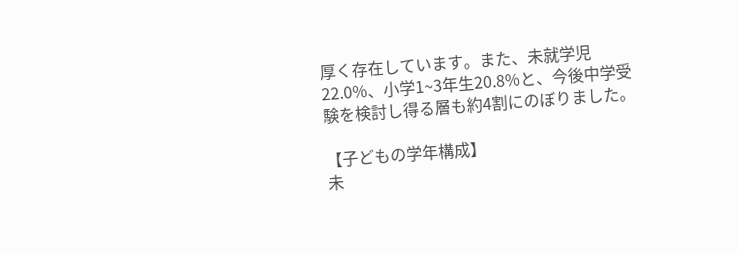厚く存在しています。また、未就学児22.0%、小学1~3年生20.8%と、今後中学受験を検討し得る層も約4割にのぼりました。

【子どもの学年構成】
未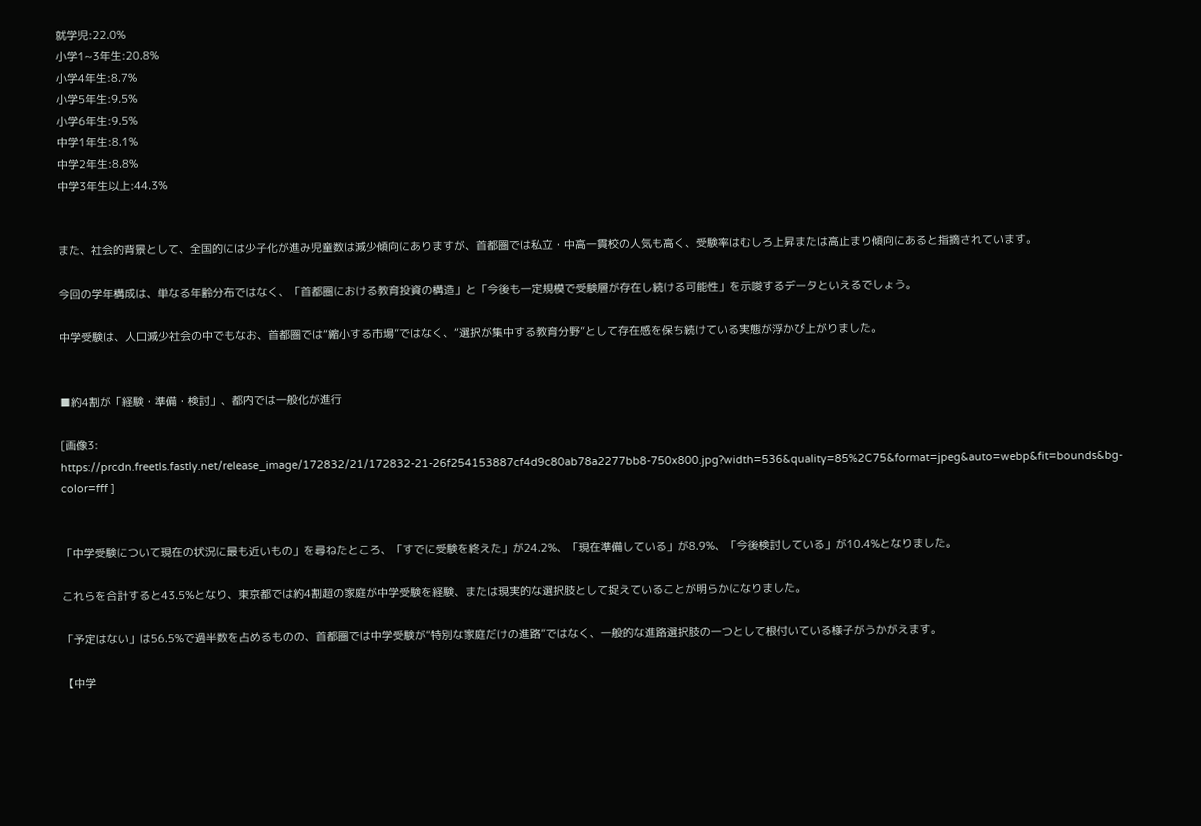就学児:22.0%
小学1~3年生:20.8%
小学4年生:8.7%
小学5年生:9.5%
小学6年生:9.5%
中学1年生:8.1%
中学2年生:8.8%
中学3年生以上:44.3%


また、社会的背景として、全国的には少子化が進み児童数は減少傾向にありますが、首都圏では私立・中高一貫校の人気も高く、受験率はむしろ上昇または高止まり傾向にあると指摘されています。

今回の学年構成は、単なる年齢分布ではなく、「首都圏における教育投資の構造」と「今後も一定規模で受験層が存在し続ける可能性」を示唆するデータといえるでしょう。

中学受験は、人口減少社会の中でもなお、首都圏では“縮小する市場”ではなく、“選択が集中する教育分野”として存在感を保ち続けている実態が浮かび上がりました。


■約4割が「経験・準備・検討」、都内では一般化が進行

[画像3: https://prcdn.freetls.fastly.net/release_image/172832/21/172832-21-26f254153887cf4d9c80ab78a2277bb8-750x800.jpg?width=536&quality=85%2C75&format=jpeg&auto=webp&fit=bounds&bg-color=fff ]


「中学受験について現在の状況に最も近いもの」を尋ねたところ、「すでに受験を終えた」が24.2%、「現在準備している」が8.9%、「今後検討している」が10.4%となりました。

これらを合計すると43.5%となり、東京都では約4割超の家庭が中学受験を経験、または現実的な選択肢として捉えていることが明らかになりました。

「予定はない」は56.5%で過半数を占めるものの、首都圏では中学受験が“特別な家庭だけの進路”ではなく、一般的な進路選択肢の一つとして根付いている様子がうかがえます。

【中学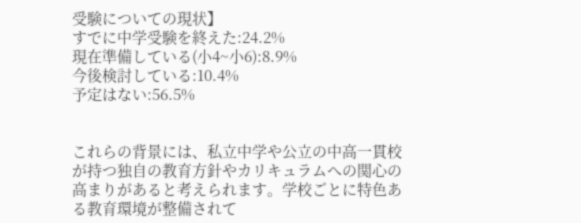受験についての現状】
すでに中学受験を終えた:24.2%
現在準備している(小4~小6):8.9%
今後検討している:10.4%
予定はない:56.5%


これらの背景には、私立中学や公立の中高一貫校が持つ独自の教育方針やカリキュラムへの関心の高まりがあると考えられます。学校ごとに特色ある教育環境が整備されて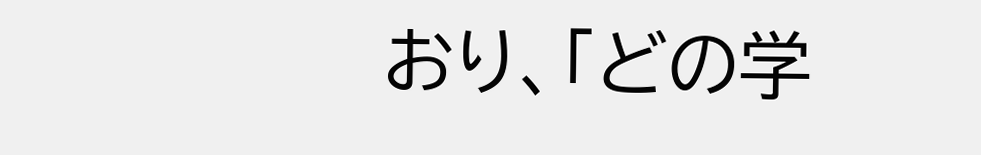おり、「どの学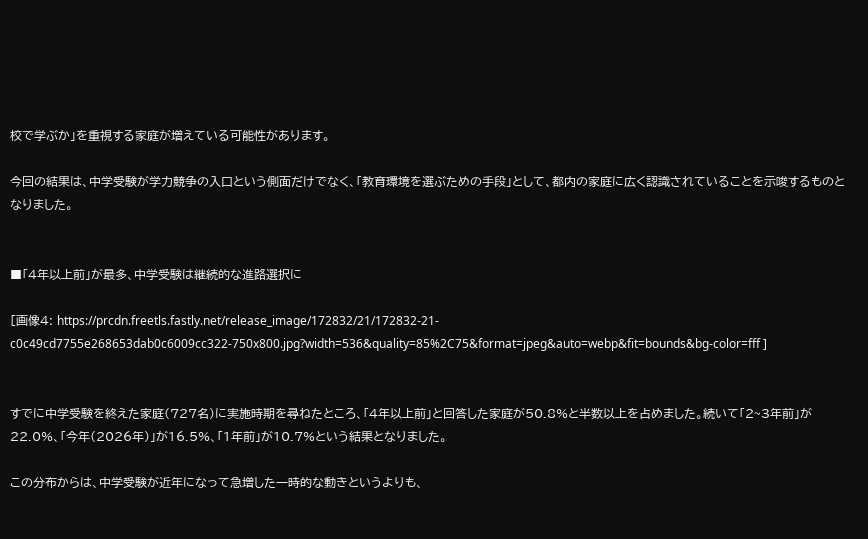校で学ぶか」を重視する家庭が増えている可能性があります。

今回の結果は、中学受験が学力競争の入口という側面だけでなく、「教育環境を選ぶための手段」として、都内の家庭に広く認識されていることを示唆するものとなりました。


■「4年以上前」が最多、中学受験は継続的な進路選択に

[画像4: https://prcdn.freetls.fastly.net/release_image/172832/21/172832-21-c0c49cd7755e268653dab0c6009cc322-750x800.jpg?width=536&quality=85%2C75&format=jpeg&auto=webp&fit=bounds&bg-color=fff ]


すでに中学受験を終えた家庭(727名)に実施時期を尋ねたところ、「4年以上前」と回答した家庭が50.8%と半数以上を占めました。続いて「2~3年前」が22.0%、「今年(2026年)」が16.5%、「1年前」が10.7%という結果となりました。

この分布からは、中学受験が近年になって急増した一時的な動きというよりも、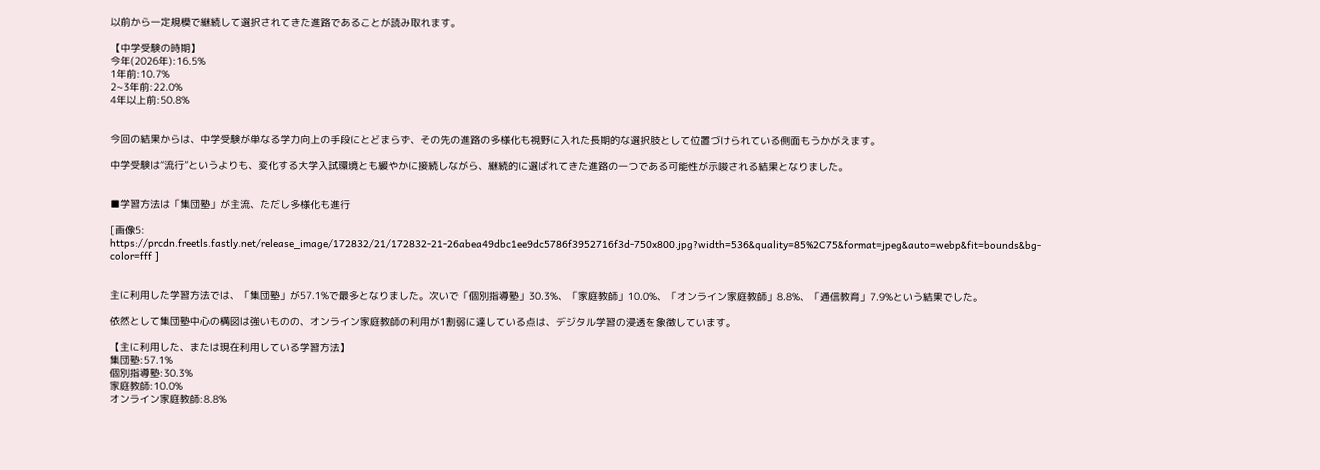以前から一定規模で継続して選択されてきた進路であることが読み取れます。

【中学受験の時期】
今年(2026年):16.5%
1年前:10.7%
2~3年前:22.0%
4年以上前:50.8%


今回の結果からは、中学受験が単なる学力向上の手段にとどまらず、その先の進路の多様化も視野に入れた長期的な選択肢として位置づけられている側面もうかがえます。

中学受験は“流行”というよりも、変化する大学入試環境とも緩やかに接続しながら、継続的に選ばれてきた進路の一つである可能性が示唆される結果となりました。


■学習方法は「集団塾」が主流、ただし多様化も進行

[画像5: https://prcdn.freetls.fastly.net/release_image/172832/21/172832-21-26abea49dbc1ee9dc5786f3952716f3d-750x800.jpg?width=536&quality=85%2C75&format=jpeg&auto=webp&fit=bounds&bg-color=fff ]


主に利用した学習方法では、「集団塾」が57.1%で最多となりました。次いで「個別指導塾」30.3%、「家庭教師」10.0%、「オンライン家庭教師」8.8%、「通信教育」7.9%という結果でした。

依然として集団塾中心の構図は強いものの、オンライン家庭教師の利用が1割弱に達している点は、デジタル学習の浸透を象徴しています。

【主に利用した、または現在利用している学習方法】
集団塾:57.1%
個別指導塾:30.3%
家庭教師:10.0%
オンライン家庭教師:8.8%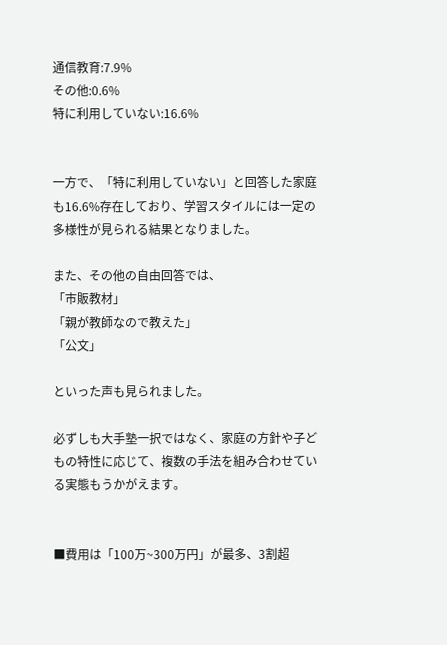通信教育:7.9%
その他:0.6%
特に利用していない:16.6%


一方で、「特に利用していない」と回答した家庭も16.6%存在しており、学習スタイルには一定の多様性が見られる結果となりました。

また、その他の自由回答では、
「市販教材」
「親が教師なので教えた」
「公文」

といった声も見られました。

必ずしも大手塾一択ではなく、家庭の方針や子どもの特性に応じて、複数の手法を組み合わせている実態もうかがえます。


■費用は「100万~300万円」が最多、3割超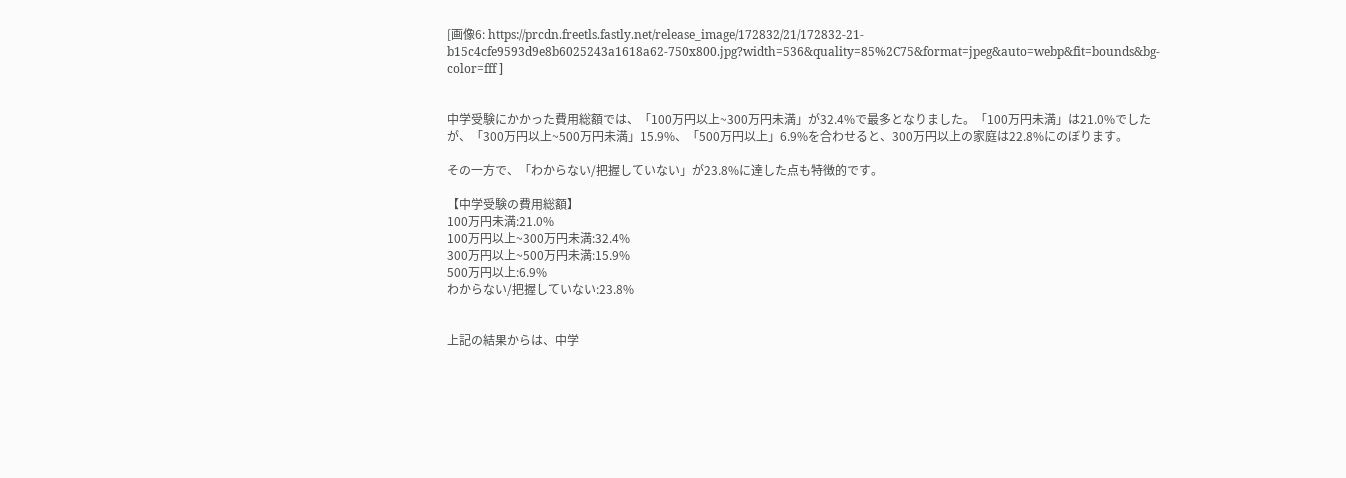[画像6: https://prcdn.freetls.fastly.net/release_image/172832/21/172832-21-b15c4cfe9593d9e8b6025243a1618a62-750x800.jpg?width=536&quality=85%2C75&format=jpeg&auto=webp&fit=bounds&bg-color=fff ]


中学受験にかかった費用総額では、「100万円以上~300万円未満」が32.4%で最多となりました。「100万円未満」は21.0%でしたが、「300万円以上~500万円未満」15.9%、「500万円以上」6.9%を合わせると、300万円以上の家庭は22.8%にのぼります。

その一方で、「わからない/把握していない」が23.8%に達した点も特徴的です。

【中学受験の費用総額】
100万円未満:21.0%
100万円以上~300万円未満:32.4%
300万円以上~500万円未満:15.9%
500万円以上:6.9%
わからない/把握していない:23.8%


上記の結果からは、中学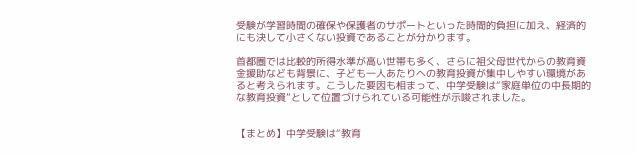受験が学習時間の確保や保護者のサポートといった時間的負担に加え、経済的にも決して小さくない投資であることが分かります。

首都圏では比較的所得水準が高い世帯も多く、さらに祖父母世代からの教育資金援助なども背景に、子ども一人あたりへの教育投資が集中しやすい環境があると考えられます。こうした要因も相まって、中学受験は“家庭単位の中長期的な教育投資”として位置づけられている可能性が示唆されました。


【まとめ】中学受験は“教育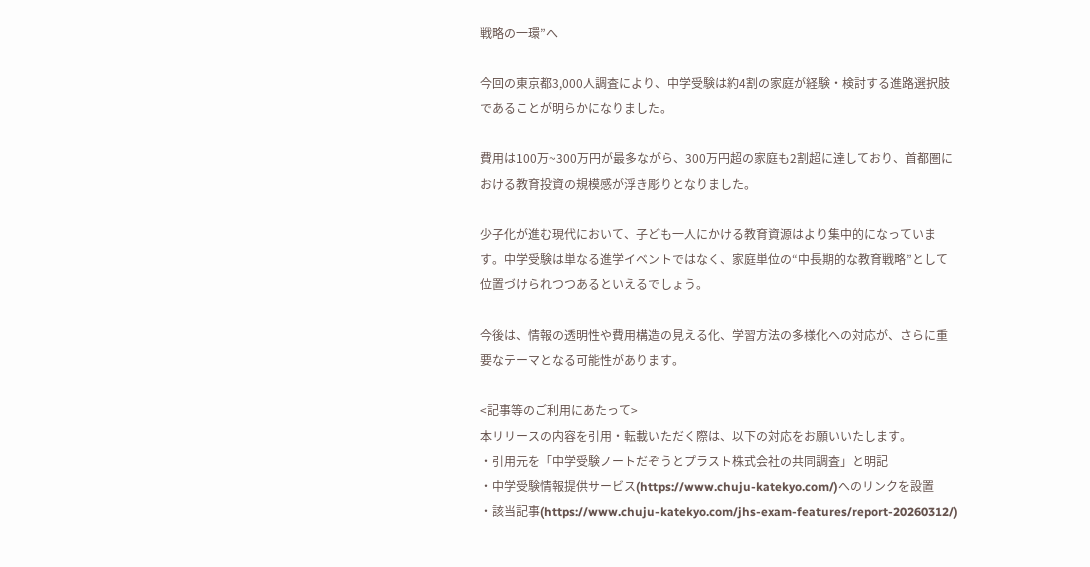戦略の一環”へ

今回の東京都3,000人調査により、中学受験は約4割の家庭が経験・検討する進路選択肢であることが明らかになりました。

費用は100万~300万円が最多ながら、300万円超の家庭も2割超に達しており、首都圏における教育投資の規模感が浮き彫りとなりました。

少子化が進む現代において、子ども一人にかける教育資源はより集中的になっています。中学受験は単なる進学イベントではなく、家庭単位の“中長期的な教育戦略”として位置づけられつつあるといえるでしょう。

今後は、情報の透明性や費用構造の見える化、学習方法の多様化への対応が、さらに重要なテーマとなる可能性があります。

<記事等のご利用にあたって>
本リリースの内容を引用・転載いただく際は、以下の対応をお願いいたします。
・引用元を「中学受験ノートだぞうとプラスト株式会社の共同調査」と明記
・中学受験情報提供サービス(https://www.chuju-katekyo.com/)へのリンクを設置
・該当記事(https://www.chuju-katekyo.com/jhs-exam-features/report-20260312/)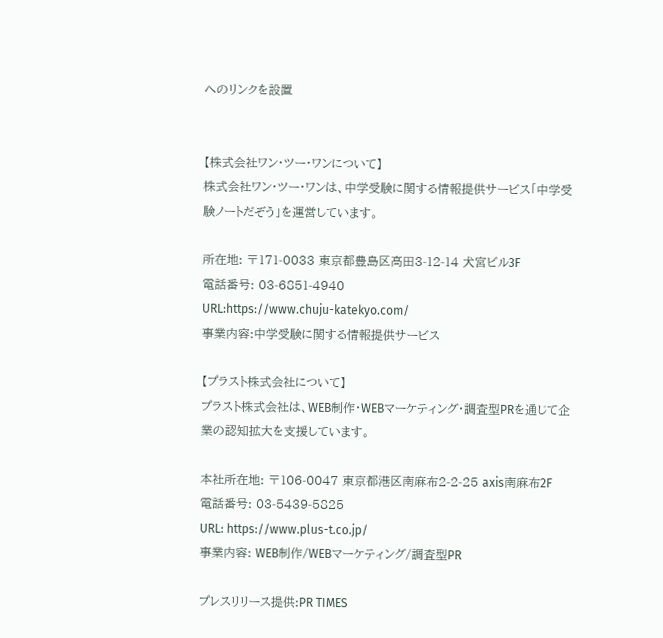へのリンクを設置


【株式会社ワン・ツー・ワンについて】
株式会社ワン・ツー・ワンは、中学受験に関する情報提供サービス「中学受験ノートだぞう」を運営しています。

所在地: 〒171-0033 東京都豊島区高田3-12-14 犬宮ビル3F
電話番号: 03-6851-4940
URL:https://www.chuju-katekyo.com/
事業内容:中学受験に関する情報提供サービス

【プラスト株式会社について】
プラスト株式会社は、WEB制作・WEBマーケティング・調査型PRを通じて企業の認知拡大を支援しています。

本社所在地: 〒106-0047 東京都港区南麻布2-2-25 axis南麻布2F
電話番号: 03-5439-5825
URL: https://www.plus-t.co.jp/
事業内容: WEB制作/WEBマーケティング/調査型PR

プレスリリース提供:PR TIMES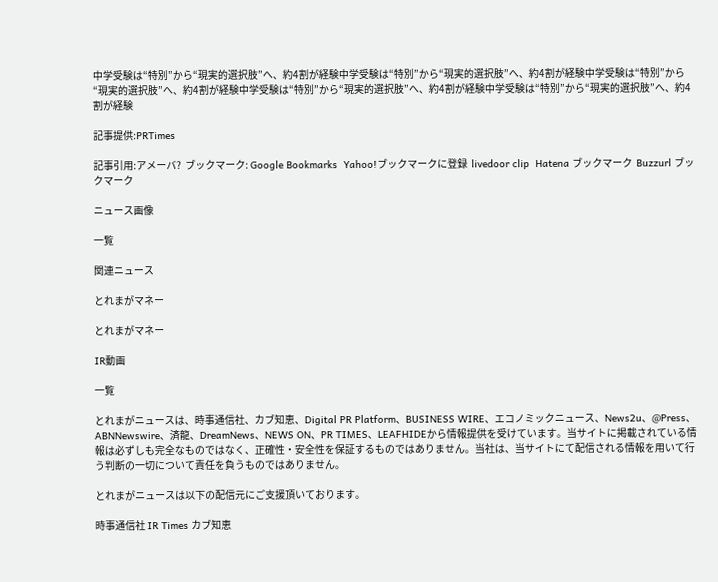中学受験は“特別”から“現実的選択肢”へ、約4割が経験中学受験は“特別”から“現実的選択肢”へ、約4割が経験中学受験は“特別”から“現実的選択肢”へ、約4割が経験中学受験は“特別”から“現実的選択肢”へ、約4割が経験中学受験は“特別”から“現実的選択肢”へ、約4割が経験

記事提供:PRTimes

記事引用:アメーバ?  ブックマーク: Google Bookmarks  Yahoo!ブックマークに登録  livedoor clip  Hatena ブックマーク  Buzzurl ブックマーク

ニュース画像

一覧

関連ニュース

とれまがマネー

とれまがマネー

IR動画

一覧

とれまがニュースは、時事通信社、カブ知恵、Digital PR Platform、BUSINESS WIRE、エコノミックニュース、News2u、@Press、ABNNewswire、済龍、DreamNews、NEWS ON、PR TIMES、LEAFHIDEから情報提供を受けています。当サイトに掲載されている情報は必ずしも完全なものではなく、正確性・安全性を保証するものではありません。当社は、当サイトにて配信される情報を用いて行う判断の一切について責任を負うものではありません。

とれまがニュースは以下の配信元にご支援頂いております。

時事通信社 IR Times カブ知恵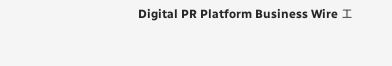Digital PR Platform Business Wire エ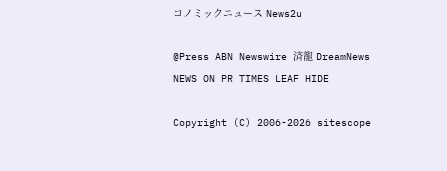コノミックニュース News2u

@Press ABN Newswire 済龍 DreamNews NEWS ON PR TIMES LEAF HIDE

Copyright (C) 2006-2026 sitescope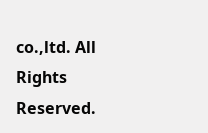co.,ltd. All Rights Reserved.